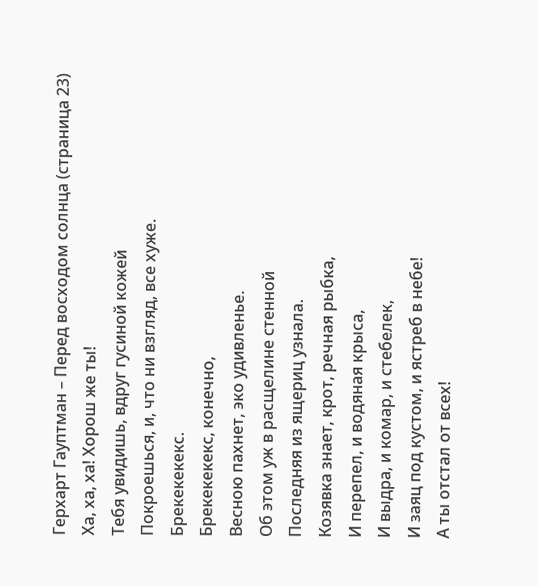Герхарт Гауптман – Перед восходом солнца (страница 23)
Ха, ха, ха! Хорош же ты!
Тебя увидишь, вдруг гусиной кожей
Покроешься, и, что ни взгляд, все хуже.
Брекекекекс.
Брекекекекс, конечно,
Весною пахнет, эко удивленье.
Об этом уж в расщелине стенной
Последняя из ящериц узнала.
Козявка знает, крот, речная рыбка,
И перепел, и водяная крыса,
И выдра, и комар, и стебелек,
И заяц под кустом, и ястреб в небе!
А ты отстал от всех!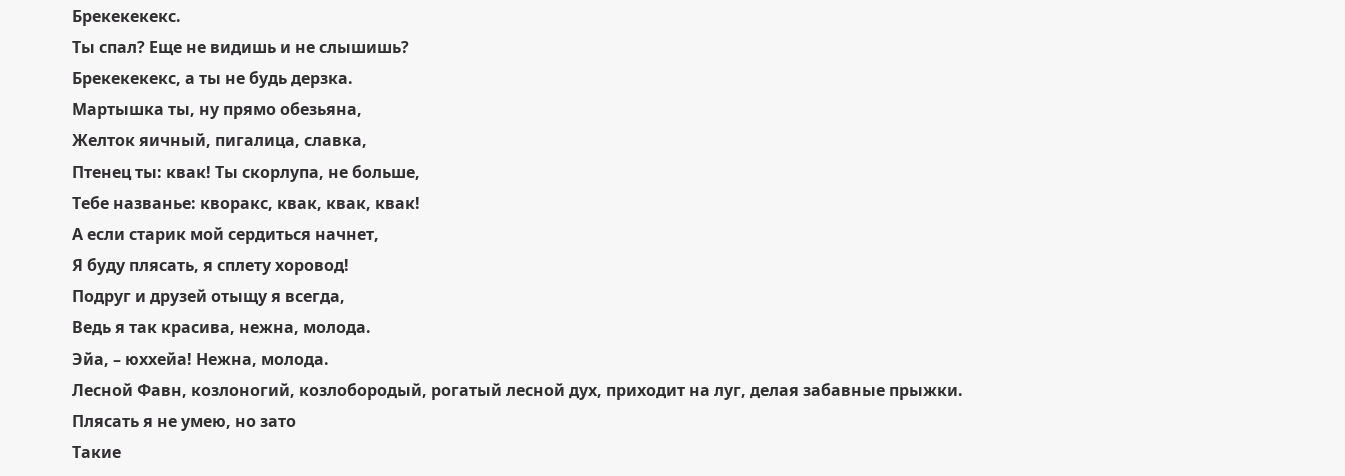Брекекекекс.
Ты спал? Еще не видишь и не слышишь?
Брекекекекс, а ты не будь дерзка.
Мартышка ты, ну прямо обезьяна,
Желток яичный, пигалица, славка,
Птенец ты: квак! Ты скорлупа, не больше,
Тебе названье: кворакс, квак, квак, квак!
А если старик мой сердиться начнет,
Я буду плясать, я сплету хоровод!
Подруг и друзей отыщу я всегда,
Ведь я так красива, нежна, молода.
Эйа, – юххейа! Нежна, молода.
Лесной Фавн, козлоногий, козлобородый, рогатый лесной дух, приходит на луг, делая забавные прыжки.
Плясать я не умею, но зато
Такие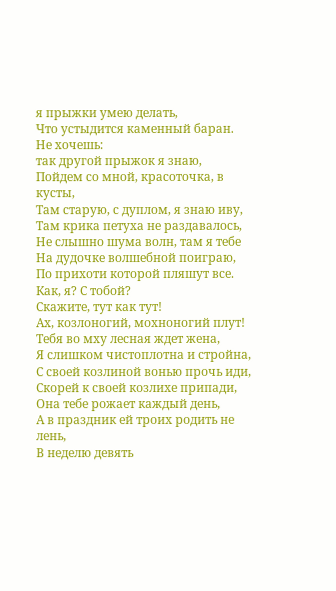я прыжки умею делать,
Что устыдится каменный баран.
Не хочешь:
так другой прыжок я знаю,
Пойдем со мной, красоточка, в кусты,
Там старую, с дуплом, я знаю иву,
Там крика петуха не раздавалось,
Не слышно шума волн, там я тебе
На дудочке волшебной поиграю,
По прихоти которой пляшут все.
Как, я? С тобой?
Скажите, тут как тут!
Ах, козлоногий, мохноногий плут!
Тебя во мху лесная ждет жена,
Я слишком чистоплотна и стройна,
С своей козлиной вонью прочь иди,
Скорей к своей козлихе припади,
Она тебе рожает каждый день,
А в праздник ей троих родить не лень,
В неделю девять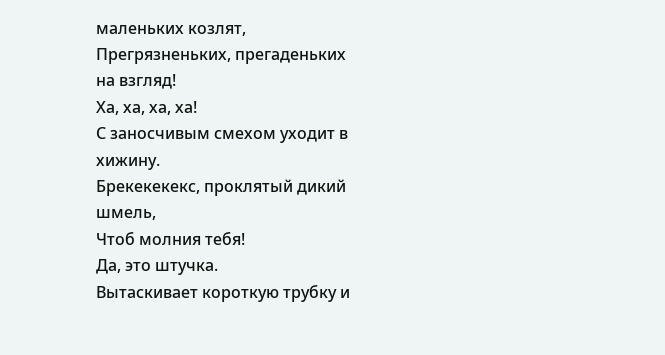маленьких козлят,
Прегрязненьких, прегаденьких на взгляд!
Ха, ха, ха, ха!
С заносчивым смехом уходит в хижину.
Брекекекекс, проклятый дикий шмель,
Чтоб молния тебя!
Да, это штучка.
Вытаскивает короткую трубку и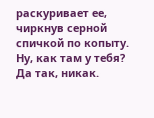раскуривает ее, чиркнув серной спичкой по копыту.
Ну, как там у тебя?
Да так, никак.